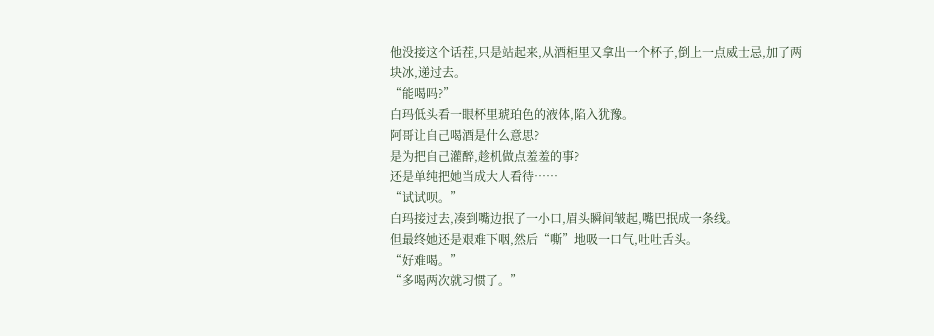他没接这个话茬,只是站起来,从酒柜里又拿出一个杯子,倒上一点威士忌,加了两块冰,递过去。
“能喝吗?”
白玛低头看一眼杯里琥珀色的液体,陷入犹豫。
阿哥让自己喝酒是什么意思?
是为把自己灌醉,趁机做点羞羞的事?
还是单纯把她当成大人看待……
“试试呗。”
白玛接过去,凑到嘴边抿了一小口,眉头瞬间皱起,嘴巴抿成一条线。
但最终她还是艰难下咽,然后“嘶”地吸一口气,吐吐舌头。
“好难喝。”
“多喝两次就习惯了。”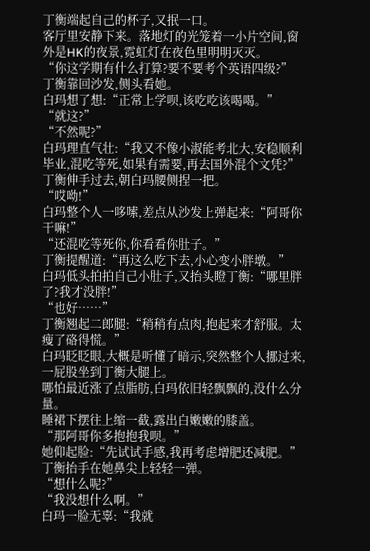丁衡端起自己的杯子,又抿一口。
客厅里安静下来。落地灯的光笼着一小片空间,窗外是HK的夜景,霓虹灯在夜色里明明灭灭。
“你这学期有什么打算?要不要考个英语四级?”
丁衡靠回沙发,侧头看她。
白玛想了想:“正常上学呗,该吃吃该喝喝。”
“就这?”
“不然呢?”
白玛理直气壮:“我又不像小淑能考北大,安稳顺利毕业,混吃等死,如果有需要,再去国外混个文凭?”
丁衡伸手过去,朝白玛腰侧捏一把。
“哎呦!”
白玛整个人一哆嗦,差点从沙发上弹起来:“阿哥你干嘛!”
“还混吃等死你,你看看你肚子。”
丁衡提醒道:“再这么吃下去,小心变小胖墩。”
白玛低头拍拍自己小肚子,又抬头瞪丁衡:“哪里胖了?我才没胖!”
“也好……”
丁衡翘起二郎腿:“稍稍有点肉,抱起来才舒服。太瘦了硌得慌。”
白玛眨眨眼,大概是听懂了暗示,突然整个人挪过来,一屁股坐到丁衡大腿上。
哪怕最近涨了点脂肪,白玛依旧轻飘飘的,没什么分量。
睡裙下摆往上缩一截,露出白嫩嫩的膝盖。
“那阿哥你多抱抱我呗。”
她仰起脸:“先试试手感,我再考虑增肥还减肥。”
丁衡抬手在她鼻尖上轻轻一弹。
“想什么呢?”
“我没想什么啊。”
白玛一脸无辜:“我就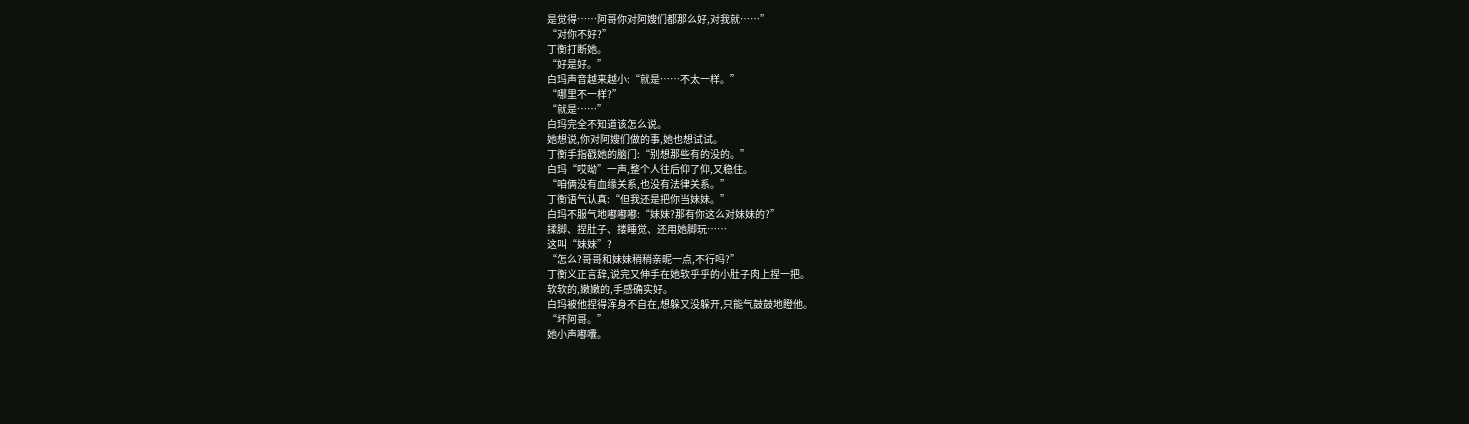是觉得……阿哥你对阿嫂们都那么好,对我就……”
“对你不好?”
丁衡打断她。
“好是好。”
白玛声音越来越小:“就是……不太一样。”
“哪里不一样?”
“就是……”
白玛完全不知道该怎么说。
她想说,你对阿嫂们做的事,她也想试试。
丁衡手指戳她的脑门:“别想那些有的没的。”
白玛“哎呦”一声,整个人往后仰了仰,又稳住。
“咱俩没有血缘关系,也没有法律关系。”
丁衡语气认真:“但我还是把你当妹妹。”
白玛不服气地嘟嘟嘟:“妹妹?那有你这么对妹妹的?”
揉脚、捏肚子、搂睡觉、还用她脚玩……
这叫“妹妹”?
“怎么?哥哥和妹妹稍稍亲昵一点,不行吗?”
丁衡义正言辞,说完又伸手在她软乎乎的小肚子肉上捏一把。
软软的,嫩嫩的,手感确实好。
白玛被他捏得浑身不自在,想躲又没躲开,只能气鼓鼓地瞪他。
“坏阿哥。”
她小声嘟囔。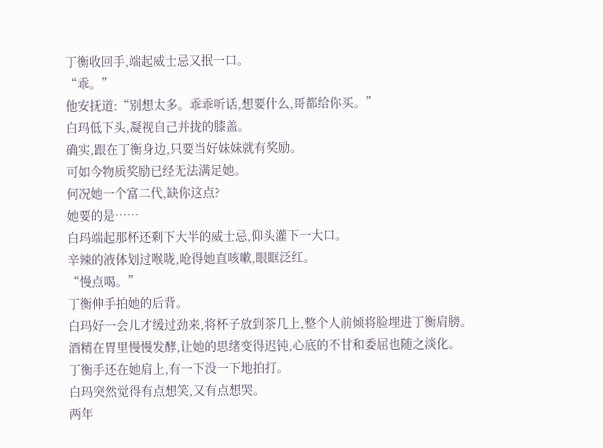丁衡收回手,端起威士忌又抿一口。
“乖。”
他安抚道:“别想太多。乖乖听话,想要什么,哥都给你买。”
白玛低下头,凝视自己并拢的膝盖。
确实,跟在丁衡身边,只要当好妹妹就有奖励。
可如今物质奖励已经无法满足她。
何况她一个富二代,缺你这点?
她要的是……
白玛端起那杯还剩下大半的威士忌,仰头灌下一大口。
辛辣的液体划过喉咙,呛得她直咳嗽,眼眶泛红。
“慢点喝。”
丁衡伸手拍她的后背。
白玛好一会儿才缓过劲来,将杯子放到茶几上,整个人前倾将脸埋进丁衡肩膀。
酒精在胃里慢慢发酵,让她的思绪变得迟钝,心底的不甘和委屈也随之淡化。
丁衡手还在她肩上,有一下没一下地拍打。
白玛突然觉得有点想笑,又有点想哭。
两年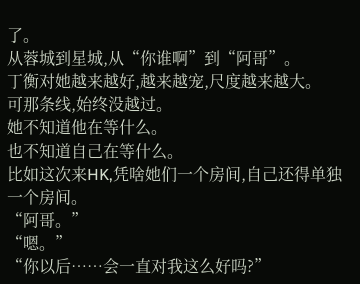了。
从蓉城到星城,从“你谁啊”到“阿哥”。
丁衡对她越来越好,越来越宠,尺度越来越大。
可那条线,始终没越过。
她不知道他在等什么。
也不知道自己在等什么。
比如这次来HK,凭啥她们一个房间,自己还得单独一个房间。
“阿哥。”
“嗯。”
“你以后……会一直对我这么好吗?”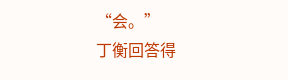“会。”
丁衡回答得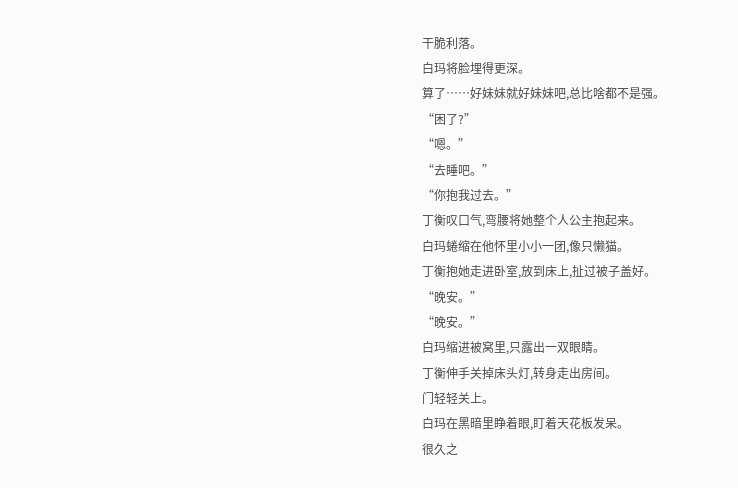干脆利落。
白玛将脸埋得更深。
算了……好妹妹就好妹妹吧,总比啥都不是强。
“困了?”
“嗯。”
“去睡吧。”
“你抱我过去。”
丁衡叹口气,弯腰将她整个人公主抱起来。
白玛蜷缩在他怀里小小一团,像只懒猫。
丁衡抱她走进卧室,放到床上,扯过被子盖好。
“晚安。”
“晚安。”
白玛缩进被窝里,只露出一双眼睛。
丁衡伸手关掉床头灯,转身走出房间。
门轻轻关上。
白玛在黑暗里睁着眼,盯着天花板发呆。
很久之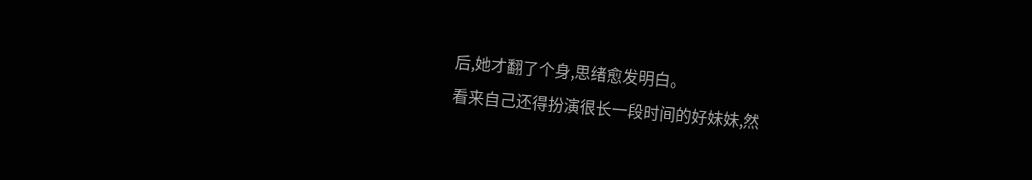后,她才翻了个身,思绪愈发明白。
看来自己还得扮演很长一段时间的好妹妹,然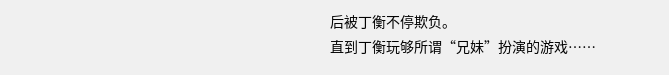后被丁衡不停欺负。
直到丁衡玩够所谓“兄妹”扮演的游戏……